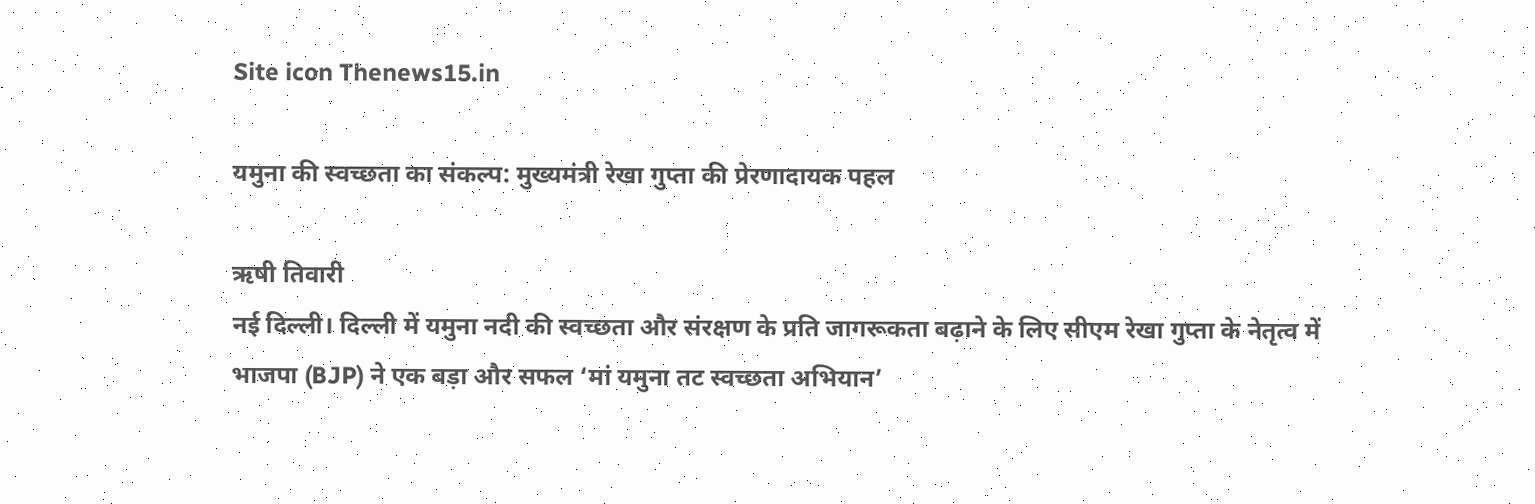Site icon Thenews15.in

यमुना की स्वच्छता का संकल्प: मुख्यमंत्री रेखा गुप्ता की प्रेरणादायक पहल

ऋषी तिवारी
नई दिल्ली। दिल्ली में यमुना नदी की स्वच्छता और संरक्षण के प्रति जागरूकता बढ़ाने के लिए सीएम रेखा गुप्ता के नेतृत्व में भाजपा (BJP) ने एक बड़ा और सफल ‘मां यमुना तट स्वच्छता अभियान’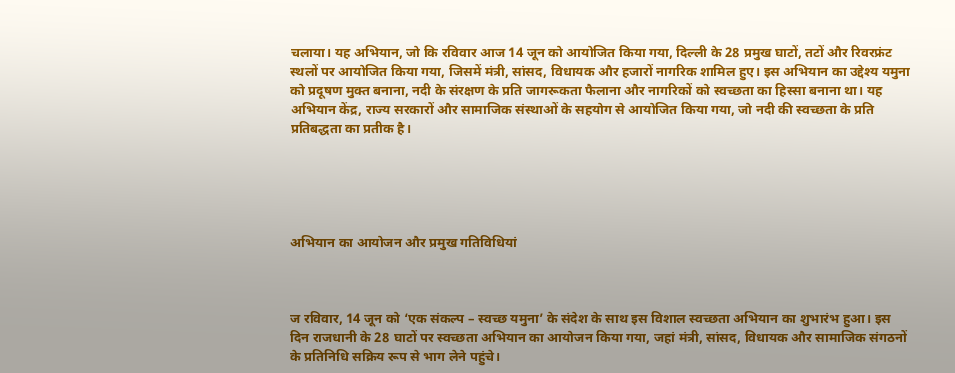चलाया। यह अभियान, जो कि रविवार आज 14 जून को आयोजित किया गया, दिल्ली के 28 प्रमुख घाटों, तटों और रिवरफ्रंट स्थलों पर आयोजित किया गया, जिसमें मंत्री, सांसद, विधायक और हजारों नागरिक शामिल हुए। इस अभियान का उद्देश्य यमुना को प्रदूषण मुक्त बनाना, नदी के संरक्षण के प्रति जागरूकता फैलाना और नागरिकों को स्वच्छता का हिस्सा बनाना था। यह अभियान केंद्र, राज्य सरकारों और सामाजिक संस्थाओं के सहयोग से आयोजित किया गया, जो नदी की स्वच्छता के प्रति प्रतिबद्धता का प्रतीक है।





अभियान का आयोजन और प्रमुख गतिविधियां



ज रविवार, 14 जून को ‘एक संकल्प – स्वच्छ यमुना’ के संदेश के साथ इस विशाल स्वच्छता अभियान का शुभारंभ हुआ। इस दिन राजधानी के 28 घाटों पर स्वच्छता अभियान का आयोजन किया गया, जहां मंत्री, सांसद, विधायक और सामाजिक संगठनों के प्रतिनिधि सक्रिय रूप से भाग लेने पहुंचे।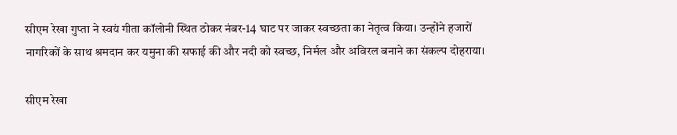सीएम रेखा गुप्ता ने स्वयं गीता कॉलोनी स्थित ठोकर नंबर-14 घाट पर जाकर स्वच्छता का नेतृत्व किया। उन्होंने हजारों नागरिकों के साथ श्रमदान कर यमुना की सफाई की और नदी को स्वच्छ, निर्मल और अविरल बनाने का संकल्प दोहराया।

सीएम रेखा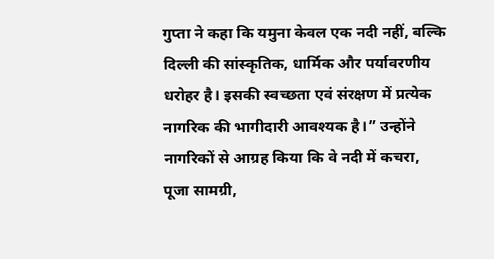गुप्ता ने कहा कि यमुना केवल एक नदी नहीं, बल्कि दिल्ली की सांस्कृतिक, धार्मिक और पर्यावरणीय धरोहर है। इसकी स्वच्छता एवं संरक्षण में प्रत्येक नागरिक की भागीदारी आवश्यक है।” उन्होंने नागरिकों से आग्रह किया कि वे नदी में कचरा, पूजा सामग्री,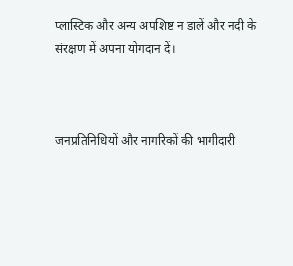प्लास्टिक और अन्य अपशिष्ट न डालें और नदी के संरक्षण में अपना योगदान दें।



जनप्रतिनिधियों और नागरिकों की भागीदारी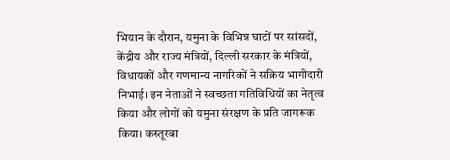भियान के दौरान, यमुना के विभिन्न घाटों पर सांसदों, केंद्रीय और राज्य मंत्रियों, दिल्ली सरकार के मंत्रियों, विधायकों और गणमान्य नागरिकों ने सक्रिय भागीदारी निभाई। इन नेताओं ने स्वच्छता गतिविधियों का नेतृत्व किया और लोगों को यमुना संरक्षण के प्रति जागरूक किया। कस्तूरबा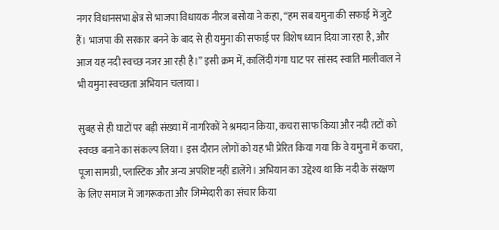नगर विधानसभा क्षेत्र से भाजपा विधायक नीरज बसोया ने कहा, “हम सब यमुना की सफाई में जुटे हैं। भाजपा की सरकार बनने के बाद से ही यमुना की सफाई पर विशेष ध्यान दिया जा रहा है, और आज यह नदी स्वच्छ नजर आ रही है।” इसी क्रम में, कालिंदी गंगा घाट पर सांसद स्वाति मालीवाल ने भी यमुना स्वच्छता अभियान चलाया।

सुबह से ही घाटों पर बड़ी संख्या में नागरिकों ने श्रमदान किया, कचरा साफ किया और नदी तटों को स्वच्छ बनाने का संकल्प लिया। इस दौरान लोगों को यह भी प्रेरित किया गया कि वे यमुना में कचरा, पूजा सामग्री, प्लास्टिक और अन्य अपशिष्ट नहीं डालेंगे। अभियान का उद्देश्य था कि नदी के संरक्षण के लिए समाज में जागरूकता और जिम्मेदारी का संचार किया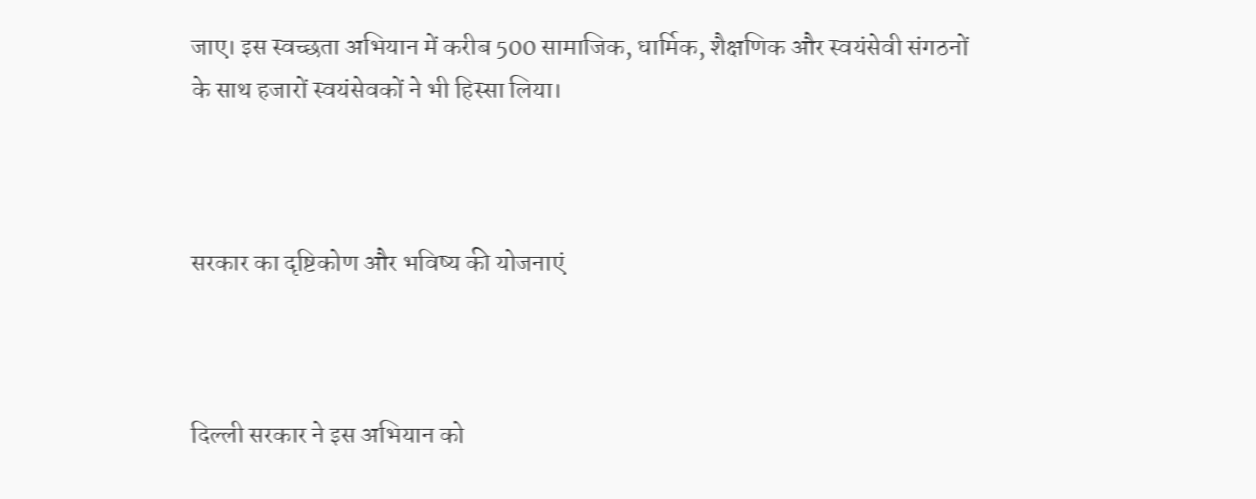जाए। इस स्वच्छता अभियान में करीब 500 सामाजिक, धार्मिक, शैक्षणिक और स्वयंसेवी संगठनों के साथ हजारों स्वयंसेवकों ने भी हिस्सा लिया।



सरकार का दृष्टिकोण और भविष्य की योजनाएं



दिल्ली सरकार ने इस अभियान को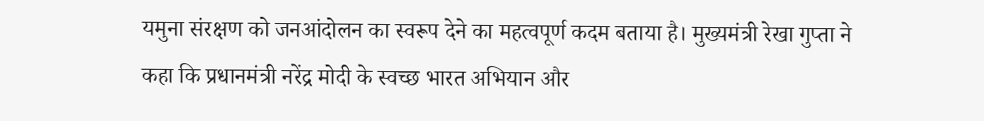यमुना संरक्षण को जनआंदोलन का स्वरूप देने का महत्वपूर्ण कदम बताया है। मुख्यमंत्री रेखा गुप्ता ने कहा कि प्रधानमंत्री नरेंद्र मोदी के स्वच्छ भारत अभियान और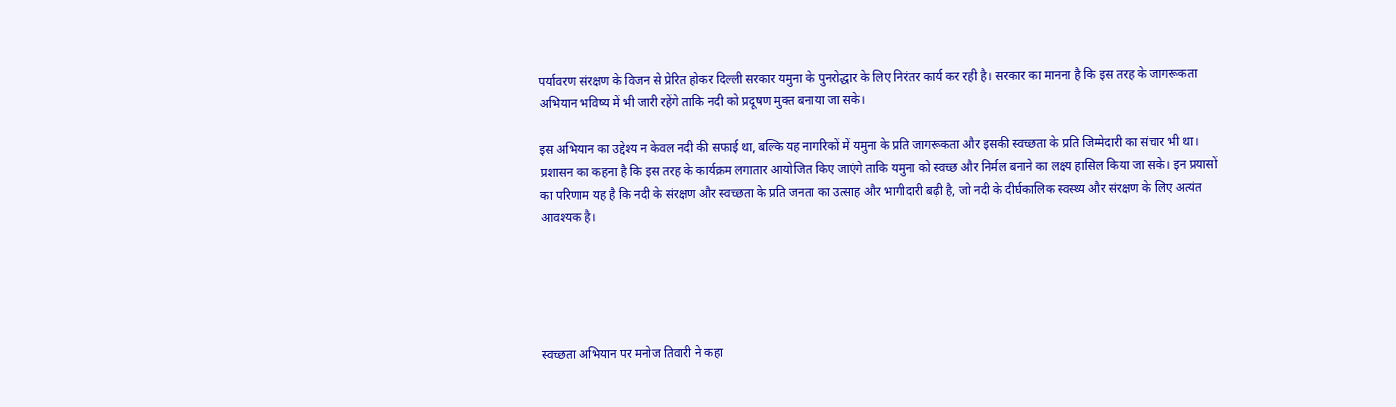पर्यावरण संरक्षण के विजन से प्रेरित होकर दिल्ली सरकार यमुना के पुनरोद्धार के लिए निरंतर कार्य कर रही है। सरकार का मानना है कि इस तरह के जागरूकता अभियान भविष्य में भी जारी रहेंगे ताकि नदी को प्रदूषण मुक्त बनाया जा सके।

इस अभियान का उद्देश्य न केवल नदी की सफाई था, बल्कि यह नागरिकों में यमुना के प्रति जागरूकता और इसकी स्वच्छता के प्रति जिम्मेदारी का संचार भी था। प्रशासन का कहना है कि इस तरह के कार्यक्रम लगातार आयोजित किए जाएंगे ताकि यमुना को स्वच्छ और निर्मल बनाने का लक्ष्य हासिल किया जा सके। इन प्रयासों का परिणाम यह है कि नदी के संरक्षण और स्वच्छता के प्रति जनता का उत्साह और भागीदारी बढ़ी है, जो नदी के दीर्घकालिक स्वस्थ्य और संरक्षण के लिए अत्यंत आवश्यक है।





स्वच्छता अभियान पर मनोज तिवारी ने कहा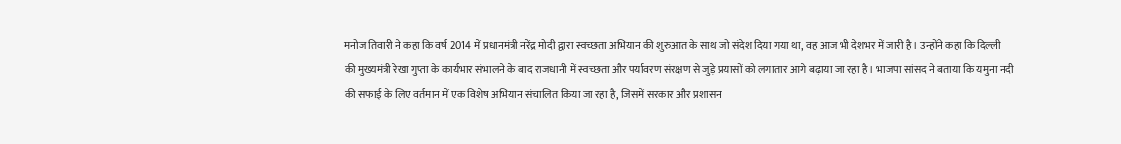मनोज तिवारी ने कहा कि वर्ष 2014 में प्रधानमंत्री नरेंद्र मोदी द्वारा स्वच्छता अभियान की शुरुआत के साथ जो संदेश दिया गया था, वह आज भी देशभर में जारी है। उन्होंने कहा कि दिल्ली की मुख्यमंत्री रेखा गुप्ता के कार्यभार संभालने के बाद राजधानी में स्वच्छता और पर्यावरण संरक्षण से जुड़े प्रयासों को लगातार आगे बढ़ाया जा रहा है। भाजपा सांसद ने बताया कि यमुना नदी की सफाई के लिए वर्तमान में एक विशेष अभियान संचालित किया जा रहा है, जिसमें सरकार और प्रशासन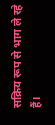सक्रिय रूप से भाग ले रहे हैं।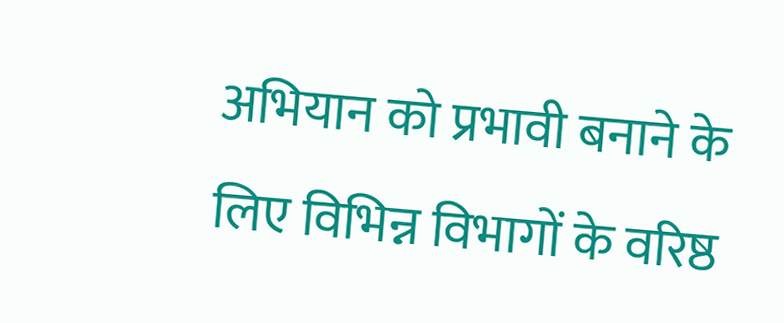अभियान को प्रभावी बनाने के लिए विभिन्न विभागों के वरिष्ठ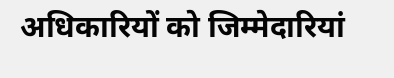अधिकारियों को जिम्मेदारियां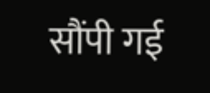सौंपी गई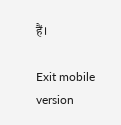हैं।

Exit mobile version